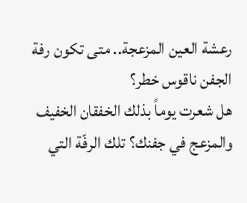رعشة العين المزعجة.. متى تكون رفة الجفن ناقوس خطر؟
هل شعرت يوماً بذلك الخفقان الخفيف والمزعج في جفنك؟ تلك الرفّة التي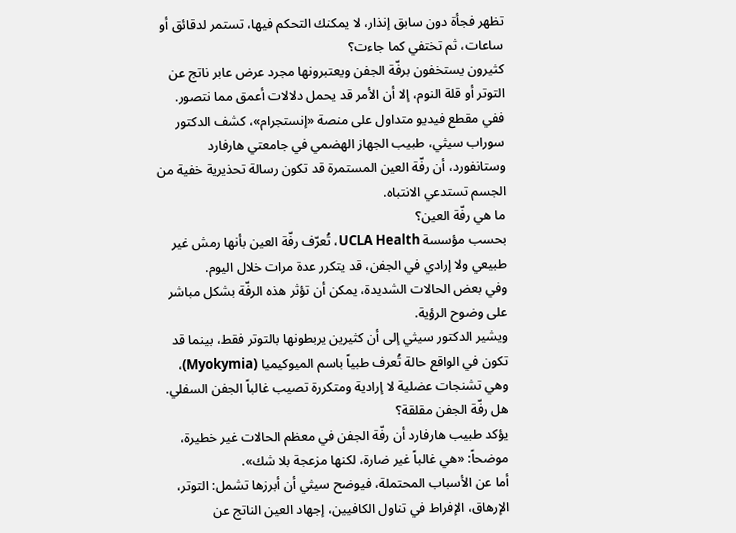تظهر فجأة دون سابق إنذار، لا يمكنك التحكم فيها، تستمر لدقائق أو ساعات، ثم تختفي كما جاءت؟
كثيرون يستخفون برفّة الجفن ويعتبرونها مجرد عرض عابر ناتج عن التوتر أو قلة النوم، إلا أن الأمر قد يحمل دلالات أعمق مما نتصور.
ففي مقطع فيديو متداول على منصة «إنستجرام»، كشف الدكتور سوراب سيثي، طبيب الجهاز الهضمي في جامعتي هارفارد وستانفورد، أن رفّة العين المستمرة قد تكون رسالة تحذيرية خفية من الجسم تستدعي الانتباه.
ما هي رفّة العين؟
بحسب مؤسسة UCLA Health، تُعرّف رفّة العين بأنها رمش غير طبيعي ولا إرادي في الجفن، قد يتكرر عدة مرات خلال اليوم.
وفي بعض الحالات الشديدة، يمكن أن تؤثر هذه الرفّة بشكل مباشر على وضوح الرؤية.
ويشير الدكتور سيثي إلى أن كثيرين يربطونها بالتوتر فقط، بينما قد تكون في الواقع حالة تُعرف طبياً باسم الميوكيميا (Myokymia)، وهي تشنجات عضلية لا إرادية ومتكررة تصيب غالباً الجفن السفلي.
هل رفّة الجفن مقلقة؟
يؤكد طبيب هارفارد أن رفّة الجفن في معظم الحالات غير خطيرة، موضحاً: «هي غالباً غير ضارة، لكنها مزعجة بلا شك».
أما عن الأسباب المحتملة، فيوضح سيثي أن أبرزها تشمل: التوتر، الإرهاق، الإفراط في تناول الكافيين، إجهاد العين الناتج عن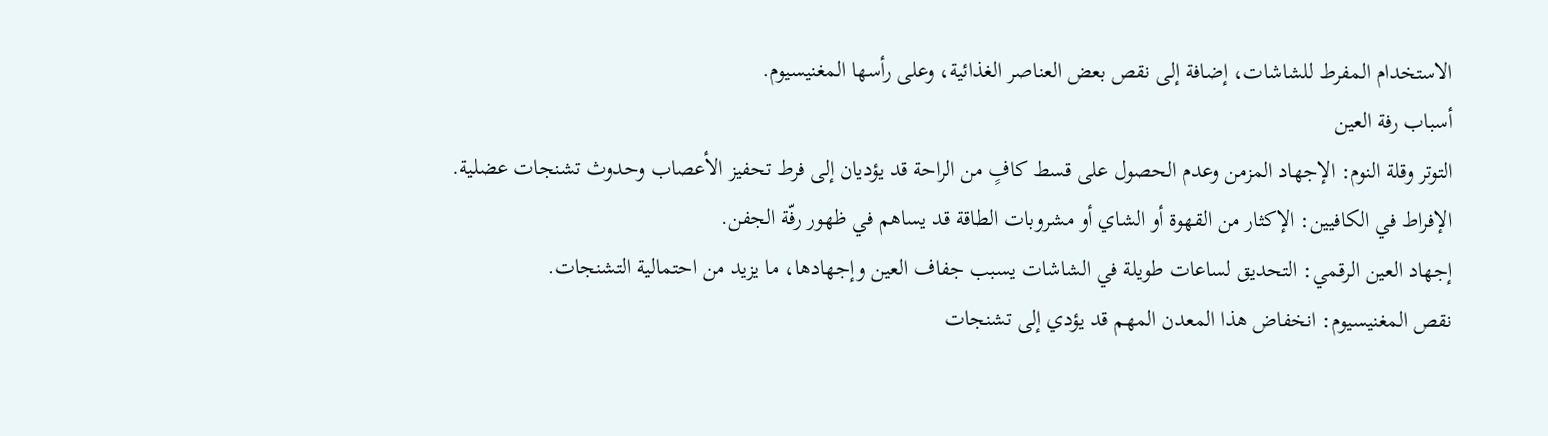الاستخدام المفرط للشاشات، إضافة إلى نقص بعض العناصر الغذائية، وعلى رأسها المغنيسيوم.
أسباب رفة العين
التوتر وقلة النوم: الإجهاد المزمن وعدم الحصول على قسط كافٍ من الراحة قد يؤديان إلى فرط تحفيز الأعصاب وحدوث تشنجات عضلية.
الإفراط في الكافيين: الإكثار من القهوة أو الشاي أو مشروبات الطاقة قد يساهم في ظهور رفّة الجفن.
إجهاد العين الرقمي: التحديق لساعات طويلة في الشاشات يسبب جفاف العين وإجهادها، ما يزيد من احتمالية التشنجات.
نقص المغنيسيوم: انخفاض هذا المعدن المهم قد يؤدي إلى تشنجات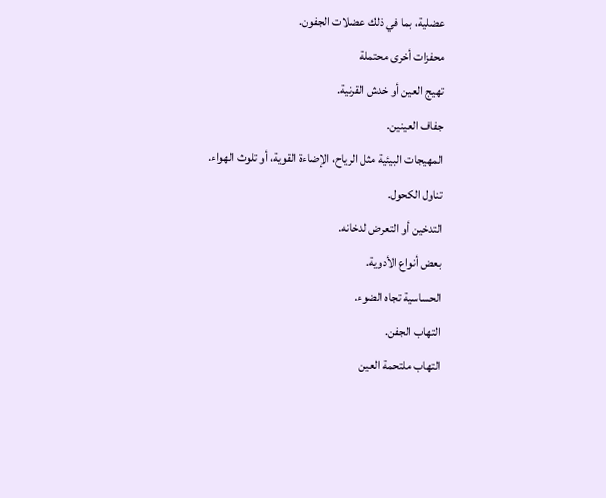عضلية، بما في ذلك عضلات الجفون.
محفزات أخرى محتملة
تهيج العين أو خدش القرنية.
جفاف العينين.
المهيجات البيئية مثل الرياح، الإضاءة القوية، أو تلوث الهواء.
تناول الكحول.
التدخين أو التعرض لدخانه.
بعض أنواع الأدوية.
الحساسية تجاه الضوء.
التهاب الجفن.
التهاب ملتحمة العين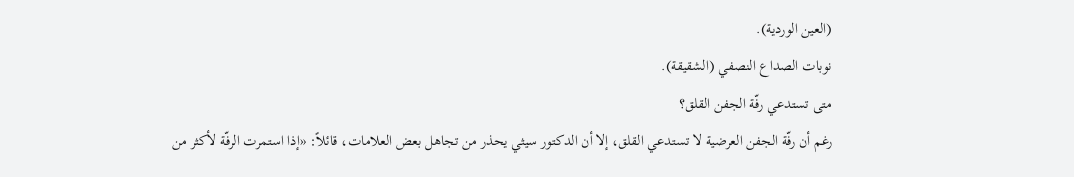(العين الوردية).
نوبات الصداع النصفي (الشقيقة).
متى تستدعي رفّة الجفن القلق؟
رغم أن رفّة الجفن العرضية لا تستدعي القلق، إلا أن الدكتور سيثي يحذر من تجاهل بعض العلامات، قائلاً: «إذا استمرت الرفّة لأكثر من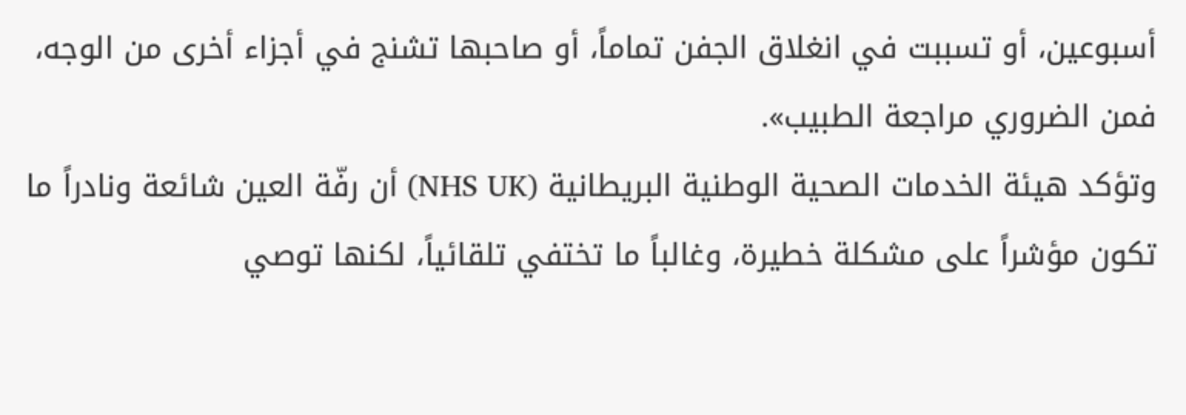أسبوعين، أو تسببت في انغلاق الجفن تماماً، أو صاحبها تشنج في أجزاء أخرى من الوجه، فمن الضروري مراجعة الطبيب».
وتؤكد هيئة الخدمات الصحية الوطنية البريطانية (NHS UK) أن رفّة العين شائعة ونادراً ما تكون مؤشراً على مشكلة خطيرة، وغالباً ما تختفي تلقائياً، لكنها توصي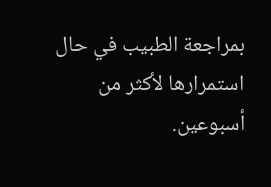بمراجعة الطبيب في حال استمرارها لأكثر من أسبوعين.